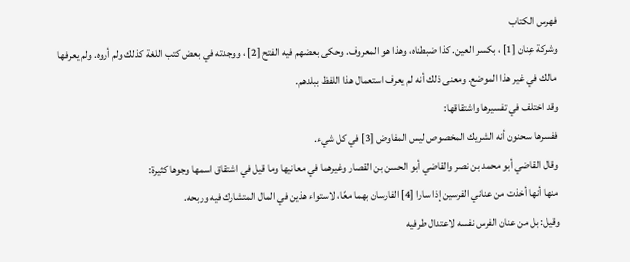فهرس الكتاب
وشركة عِنان [1] ، بكسر العين. كذا ضبطناه، وهذا هو المعروف. وحكى بعضهم فيه الفتح [2] ، ووجدته في بعض كتب اللغة كذلك ولم أروه. ولم يعرفها مالك في غير هذا الموضع. ومعنى ذلك أنه لم يعرف استعمال هذا اللفظ ببلدهم.
وقد اختلف في تفسيرها واشتقاقها:
ففسرها سحنون أنه الشريك المخصوص ليس المفاوض [3] في كل شيء.
وقال القاضي أبو محمد بن نصر والقاضي أبو الحسن بن القصار وغيرهما في معانيها وما قيل في اشتقاق اسمها وجوها كثيرة:
منها أنها أخذت من عناني الفرسين إذا سارا [4] الفارسان بهما معًا، لاستواء هذين في المال المتشارك فيه وربحه.
وقيل: بل من عنان الفرس نفسه لاعتدال طرفيه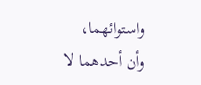واستوائهما، وأن أحدهما لا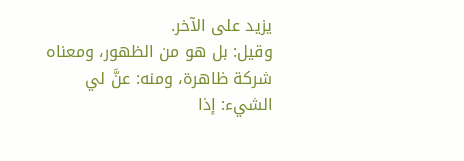يزيد على الآخر.
وقيل: بل هو من الظهور، ومعناه شركة ظاهرة، ومنه: عنَّ لي الشيء: إذا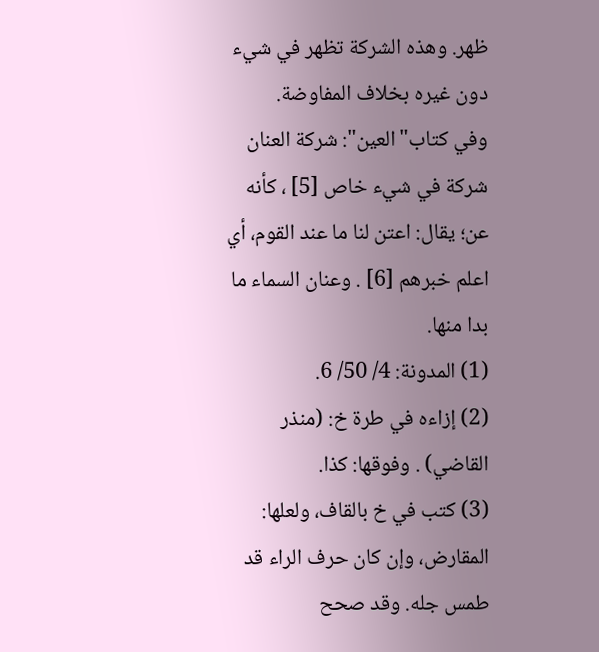ظهر. وهذه الشركة تظهر في شيء دون غيره بخلاف المفاوضة.
وفي كتاب"العين": شركة العنان شركة في شيء خاص [5] ، كأنه عن؛ يقال: اعتن لنا ما عند القوم، أي اعلم خبرهم [6] . وعنان السماء ما بدا منها.
(1) المدونة: 4/ 50/ 6.
(2) إزاءه في طرة خ: (منذر القاضي) . وفوقها: كذا.
(3) كتب في خ بالقاف، ولعلها: المقارض، وإن كان حرف الراء قد طمس جله. وقد صحح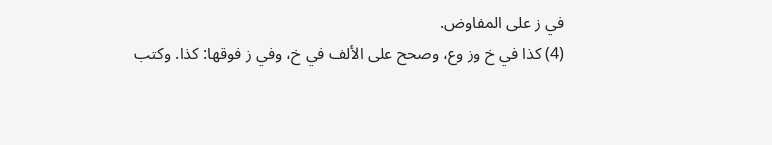في ز على المفاوض.
(4) كذا في خ وز وع، وصحح على الألف في خ، وفي ز فوقها: كذا. وكتب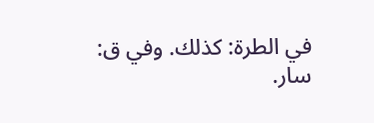في الطرة: كذلك. وفي ق: سار.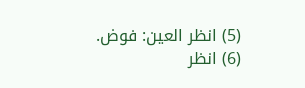(5) انظر العين: فوض.
(6) انظر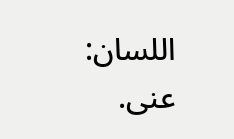اللسان: عنى.